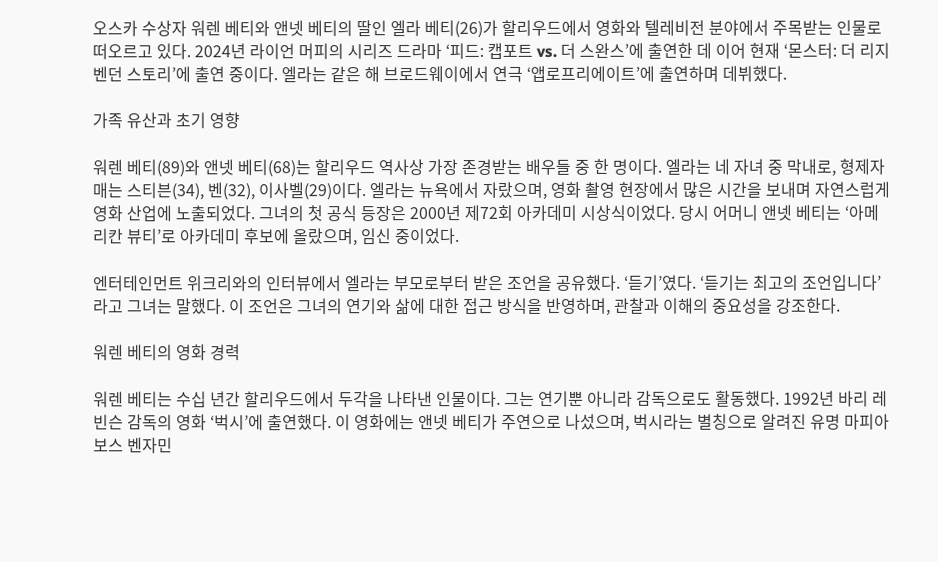오스카 수상자 워렌 베티와 앤넷 베티의 딸인 엘라 베티(26)가 할리우드에서 영화와 텔레비전 분야에서 주목받는 인물로 떠오르고 있다. 2024년 라이언 머피의 시리즈 드라마 ‘피드: 캡포트 vs. 더 스완스’에 출연한 데 이어 현재 ‘몬스터: 더 리지 벤던 스토리’에 출연 중이다. 엘라는 같은 해 브로드웨이에서 연극 ‘앱로프리에이트’에 출연하며 데뷔했다.

가족 유산과 초기 영향

워렌 베티(89)와 앤넷 베티(68)는 할리우드 역사상 가장 존경받는 배우들 중 한 명이다. 엘라는 네 자녀 중 막내로, 형제자매는 스티븐(34), 벤(32), 이사벨(29)이다. 엘라는 뉴욕에서 자랐으며, 영화 촬영 현장에서 많은 시간을 보내며 자연스럽게 영화 산업에 노출되었다. 그녀의 첫 공식 등장은 2000년 제72회 아카데미 시상식이었다. 당시 어머니 앤넷 베티는 ‘아메리칸 뷰티’로 아카데미 후보에 올랐으며, 임신 중이었다.

엔터테인먼트 위크리와의 인터뷰에서 엘라는 부모로부터 받은 조언을 공유했다. ‘듣기’였다. ‘듣기는 최고의 조언입니다’라고 그녀는 말했다. 이 조언은 그녀의 연기와 삶에 대한 접근 방식을 반영하며, 관찰과 이해의 중요성을 강조한다.

워렌 베티의 영화 경력

워렌 베티는 수십 년간 할리우드에서 두각을 나타낸 인물이다. 그는 연기뿐 아니라 감독으로도 활동했다. 1992년 바리 레빈슨 감독의 영화 ‘벅시’에 출연했다. 이 영화에는 앤넷 베티가 주연으로 나섰으며, 벅시라는 별칭으로 알려진 유명 마피아 보스 벤자민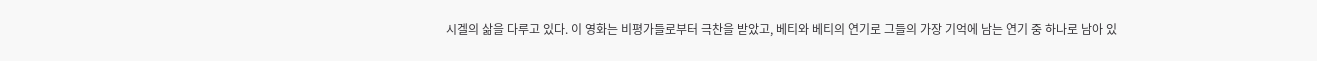시겔의 삶을 다루고 있다. 이 영화는 비평가들로부터 극찬을 받았고, 베티와 베티의 연기로 그들의 가장 기억에 남는 연기 중 하나로 남아 있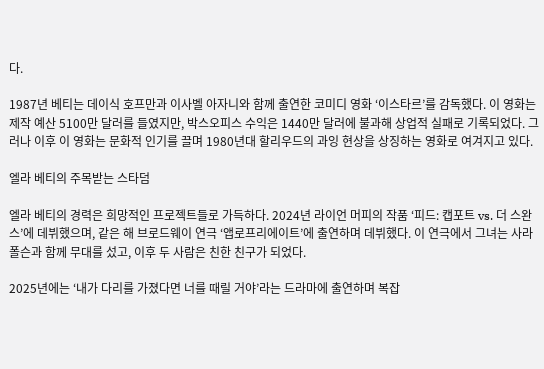다.

1987년 베티는 데이식 호프만과 이사벨 아자니와 함께 출연한 코미디 영화 ‘이스타르’를 감독했다. 이 영화는 제작 예산 5100만 달러를 들였지만, 박스오피스 수익은 1440만 달러에 불과해 상업적 실패로 기록되었다. 그러나 이후 이 영화는 문화적 인기를 끌며 1980년대 할리우드의 과잉 현상을 상징하는 영화로 여겨지고 있다.

엘라 베티의 주목받는 스타덤

엘라 베티의 경력은 희망적인 프로젝트들로 가득하다. 2024년 라이언 머피의 작품 ‘피드: 캡포트 vs. 더 스완스’에 데뷔했으며, 같은 해 브로드웨이 연극 ‘앱로프리에이트’에 출연하며 데뷔했다. 이 연극에서 그녀는 사라 폴슨과 함께 무대를 섰고, 이후 두 사람은 친한 친구가 되었다.

2025년에는 ‘내가 다리를 가졌다면 너를 때릴 거야’라는 드라마에 출연하며 복잡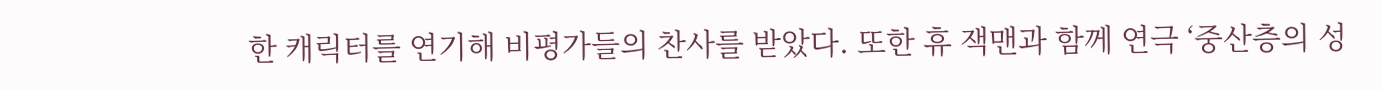한 캐릭터를 연기해 비평가들의 찬사를 받았다. 또한 휴 잭맨과 함께 연극 ‘중산층의 성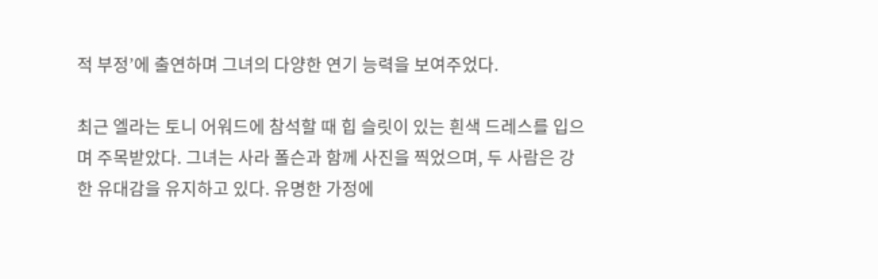적 부정’에 출연하며 그녀의 다양한 연기 능력을 보여주었다.

최근 엘라는 토니 어워드에 참석할 때 힙 슬릿이 있는 흰색 드레스를 입으며 주목받았다. 그녀는 사라 폴슨과 함께 사진을 찍었으며, 두 사람은 강한 유대감을 유지하고 있다. 유명한 가정에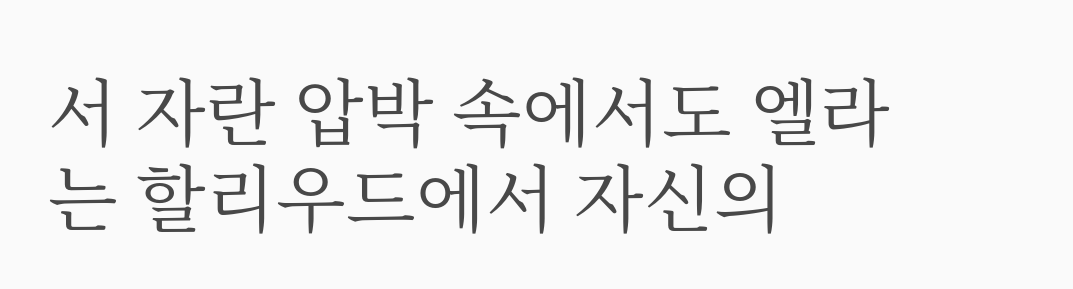서 자란 압박 속에서도 엘라는 할리우드에서 자신의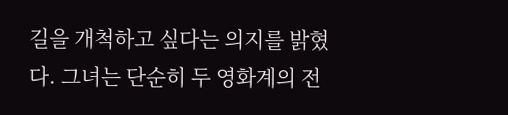길을 개척하고 싶다는 의지를 밝혔다. 그녀는 단순히 두 영화계의 전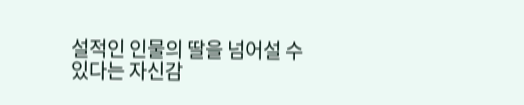설적인 인물의 딸을 넘어설 수 있다는 자신감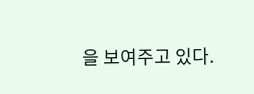을 보여주고 있다.